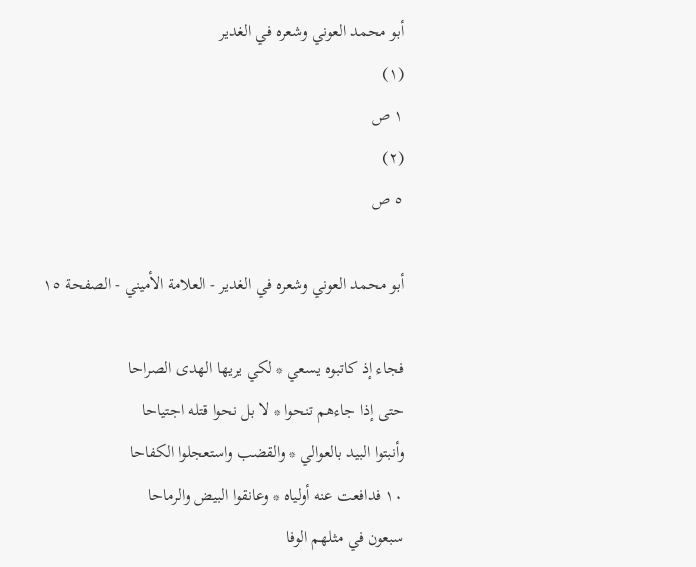أبو محمد العوني وشعره في الغدير
(١)
١ ص
(٢)
٥ ص

أبو محمد العوني وشعره في الغدير - العلامة الأميني - الصفحة ١٥

فجاء إذ كاتبوه يسعي * لكي يريها الهدى الصراحا
حتى إذا جاءهم تنحوا * لا بل نحوا قتله اجتياحا
وأنبتوا البيد بالعوالي * والقضب واستعجلوا الكفاحا
١٠ فدافعت عنه أولياه * وعانقوا البيض والرماحا
سبعون في مثلهم الوفا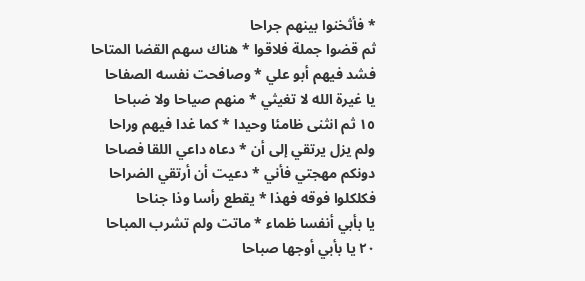* فأثخنوا بينهم جراحا
ثم قضوا جملة فلاقوا * هناك سهم القضا المتاحا
فشد فيهم أبو علي * وصافحت نفسه الصفاحا
يا غيرة الله لا تغيثي * منهم صياحا ولا ضباحا
١٥ ثم انثنى ظامئا وحيدا * كما غدا فيهم وراحا
ولم يزل يرتقي إلى أن * دعاه داعي اللقا فصاحا
دونكم مهجتي فأني * دعيت أن أرتقي الضراحا
فكلكلوا فوقه فهذا * يقطع رأسا وذا جناحا
يا بأبي أنفسا ظماء * ماتت ولم تشرب المباحا
٢٠ يا بأبي أوجها صباحا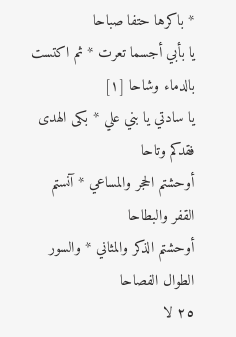* باكرها حتفا صباحا
يا بأبي أجسما تعرت * ثم اكتست بالدماء وشاحا [١]
يا سادتي يا بني علي * بكى الهدى فقدكم وتاحا
أوحشتم الحجر والمساعي * آنستم القفر والبطاحا
أوحشتم الذكر والمثاني * والسور الطوال الفصاحا
٢٥ لا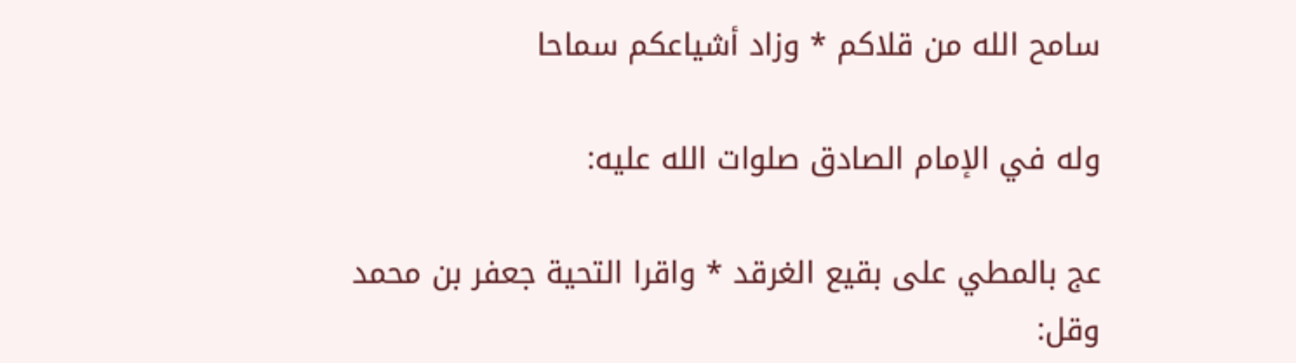سامح الله من قلاكم * وزاد أشياعكم سماحا

وله في الإمام الصادق صلوات الله عليه:

عج بالمطي على بقيع الغرقد * واقرا التحية جعفر بن محمد
وقل: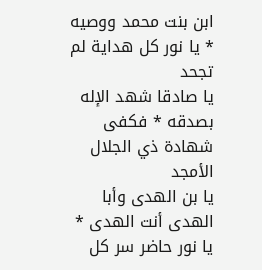ابن بنت محمد ووصيه * يا نور كل هداية لم تجحد
يا صادقا شهد الإله بصدقه * فكفى شهادة ذي الجلال الأمجد
يا بن الهدى وأبا الهدى أنت الهدى * يا نور حاضر سر كل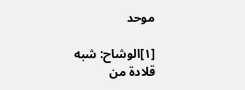موحد

[١]الوشاح: شبه قلادة من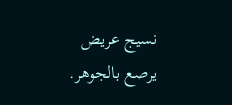نسيج عريض يرصع بالجوهر.